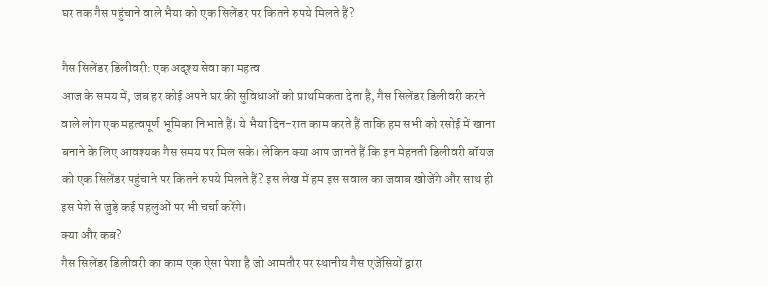घर तक गैस पहुंचाने वाले भैया को एक सिलेंडर पर कितने रुपये मिलते हैं?

गैस सिलेंडर डिलीवरी: एक अदृश्य सेवा का महत्व
आज के समय में, जब हर कोई अपने घर की सुविधाओं को प्राथमिकता देता है, गैस सिलेंडर डिलीवरी करने वाले लोग एक महत्वपूर्ण भूमिका निभाते हैं। ये भैया दिन-रात काम करते हैं ताकि हम सभी को रसोई में खाना बनाने के लिए आवश्यक गैस समय पर मिल सके। लेकिन क्या आप जानते हैं कि इन मेहनती डिलीवरी बॉयज को एक सिलेंडर पहुंचाने पर कितने रुपये मिलते हैं? इस लेख में हम इस सवाल का जवाब खोजेंगे और साथ ही इस पेशे से जुड़े कई पहलुओं पर भी चर्चा करेंगे।
क्या और कब?
गैस सिलेंडर डिलीवरी का काम एक ऐसा पेशा है जो आमतौर पर स्थानीय गैस एजेंसियों द्वारा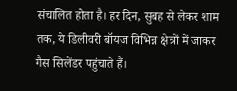संचालित होता है। हर दिन, सुबह से लेकर शाम तक, ये डिलीवरी बॉयज विभिन्न क्षेत्रों में जाकर गैस सिलेंडर पहुंचाते हैं।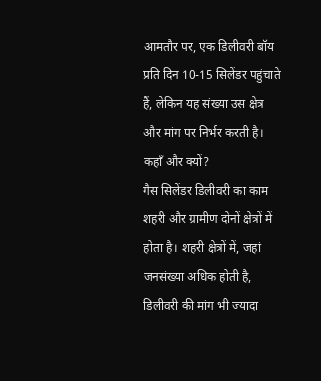आमतौर पर, एक डिलीवरी बॉय प्रति दिन 10-15 सिलेंडर पहुंचाते हैं, लेकिन यह संख्या उस क्षेत्र और मांग पर निर्भर करती है।
कहाँ और क्यों?
गैस सिलेंडर डिलीवरी का काम शहरी और ग्रामीण दोनों क्षेत्रों में होता है। शहरी क्षेत्रों में, जहां जनसंख्या अधिक होती है, डिलीवरी की मांग भी ज्यादा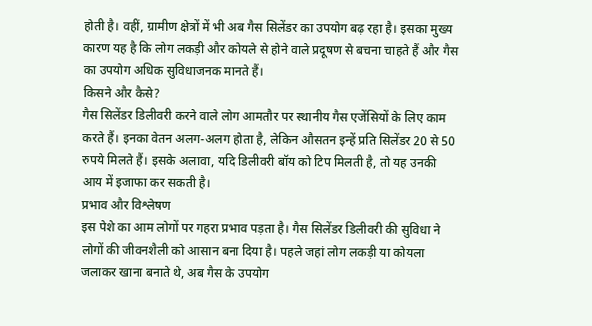होती है। वहीं, ग्रामीण क्षेत्रों में भी अब गैस सिलेंडर का उपयोग बढ़ रहा है। इसका मुख्य कारण यह है कि लोग लकड़ी और कोयले से होने वाले प्रदूषण से बचना चाहते हैं और गैस का उपयोग अधिक सुविधाजनक मानते हैं।
किसने और कैसे?
गैस सिलेंडर डिलीवरी करने वाले लोग आमतौर पर स्थानीय गैस एजेंसियों के लिए काम करते हैं। इनका वेतन अलग-अलग होता है, लेकिन औसतन इन्हें प्रति सिलेंडर 20 से 50 रुपये मिलते हैं। इसके अलावा, यदि डिलीवरी बॉय को टिप मिलती है, तो यह उनकी आय में इजाफा कर सकती है।
प्रभाव और विश्लेषण
इस पेशे का आम लोगों पर गहरा प्रभाव पड़ता है। गैस सिलेंडर डिलीवरी की सुविधा ने लोगों की जीवनशैली को आसान बना दिया है। पहले जहां लोग लकड़ी या कोयला जलाकर खाना बनाते थे, अब गैस के उपयोग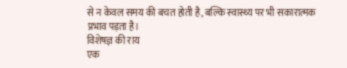से न केवल समय की बचत होती है, बल्कि स्वास्थ्य पर भी सकारात्मक प्रभाव पड़ता है।
विशेषज्ञ की राय
एक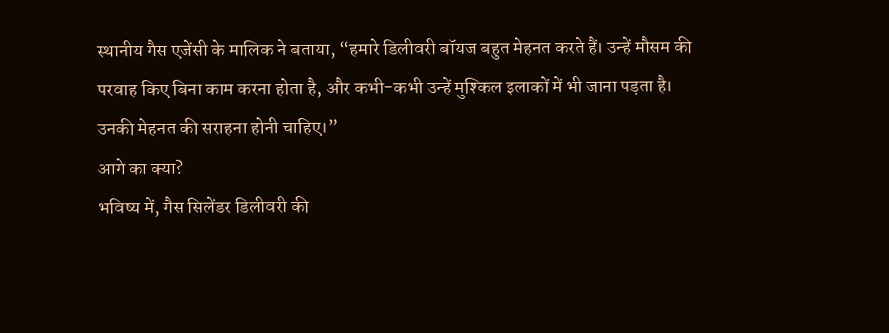स्थानीय गैस एजेंसी के मालिक ने बताया, “हमारे डिलीवरी बॉयज बहुत मेहनत करते हैं। उन्हें मौसम की परवाह किए बिना काम करना होता है, और कभी-कभी उन्हें मुश्किल इलाकों में भी जाना पड़ता है। उनकी मेहनत की सराहना होनी चाहिए।”
आगे का क्या?
भविष्य में, गैस सिलेंडर डिलीवरी की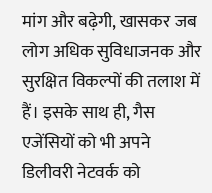मांग और बढ़ेगी, खासकर जब लोग अधिक सुविधाजनक और सुरक्षित विकल्पों की तलाश में हैं। इसके साथ ही, गैस एजेंसियों को भी अपने डिलीवरी नेटवर्क को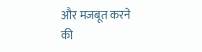और मजबूत करने की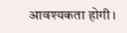आवश्यकता होगी।